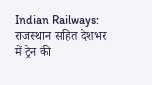Indian Railways: राजस्थान सहित देशभर में ट्रेन की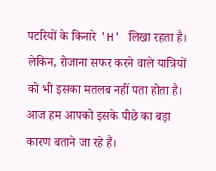पटरियों के किनारे 'H' लिखा रहता है। लेकिन, रोजाना सफर करने वाले यात्रियों को भी इसका मतलब नहीं पता होता है। आज हम आपको इसके पीछे का बड़ा कारण बताने जा रहे हैं।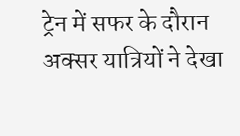ट्रेन में सफर के दौरान अक्सर यात्रियों ने देखा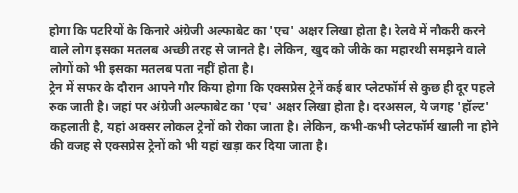होगा कि पटरियों के किनारे अंग्रेजी अल्फाबेट का 'एच' अक्षर लिखा होता है। रेलवे में नौकरी करने वाले लोग इसका मतलब अच्छी तरह से जानते है। लेकिन, खुद को जीके का महारथी समझने वाले लोगों को भी इसका मतलब पता नहीं होता है।
ट्रेन में सफर के दौरान आपने गौर किया होगा कि एक्सप्रेस ट्रेनें कई बार प्लेटफॉर्म से कुछ ही दूर पहले रुक जाती है। जहां पर अंग्रेजी अल्फाबेट का 'एच' अक्षर लिखा होता है। दरअसल, ये जगह 'हॉल्ट' कहलाती है, यहां अक्सर लोकल ट्रेनों को रोका जाता है। लेकिन, कभी-कभी प्लेटफॉर्म खाली ना होने की वजह से एक्सप्रेस ट्रेनों को भी यहां खड़ा कर दिया जाता है।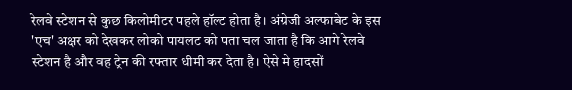रेलवे स्टेशन से कुछ किलोमीटर पहले हॉल्ट होता है। अंग्रेजी अल्फाबेट के इस 'एच' अक्षर को देखकर लोको पायलट को पता चल जाता है कि आगे रेलवे स्टेशन है और वह ट्रेन की रफ्तार धीमी कर देता है। ऐसे मे हादसों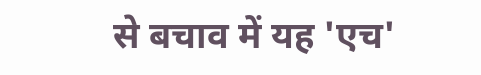से बचाव में यह 'एच'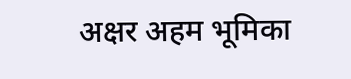अक्षर अहम भूमिका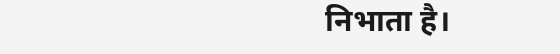निभाता है।